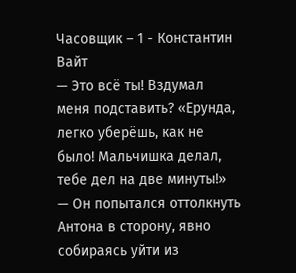Часовщик – 1 - Константин Вайт
— Это всё ты! Вздумал меня подставить? «Ерунда, легко уберёшь, как не было! Мальчишка делал, тебе дел на две минуты!» — Он попытался оттолкнуть Антона в сторону, явно собираясь уйти из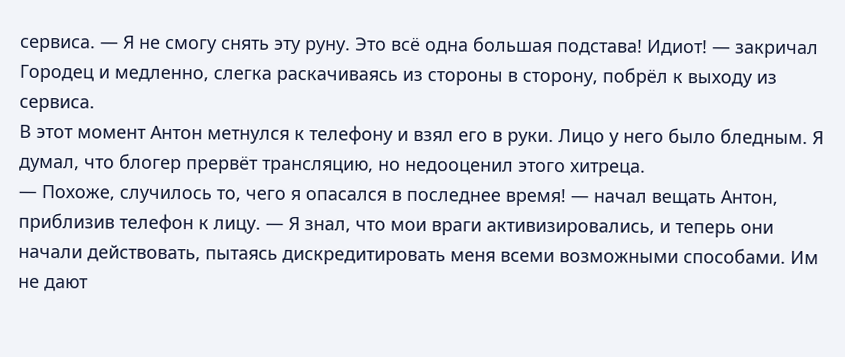сервиса. — Я не смогу снять эту руну. Это всё одна большая подстава! Идиот! — закричал Городец и медленно, слегка раскачиваясь из стороны в сторону, побрёл к выходу из сервиса.
В этот момент Антон метнулся к телефону и взял его в руки. Лицо у него было бледным. Я думал, что блогер прервёт трансляцию, но недооценил этого хитреца.
— Похоже, случилось то, чего я опасался в последнее время! — начал вещать Антон, приблизив телефон к лицу. — Я знал, что мои враги активизировались, и теперь они начали действовать, пытаясь дискредитировать меня всеми возможными способами. Им не дают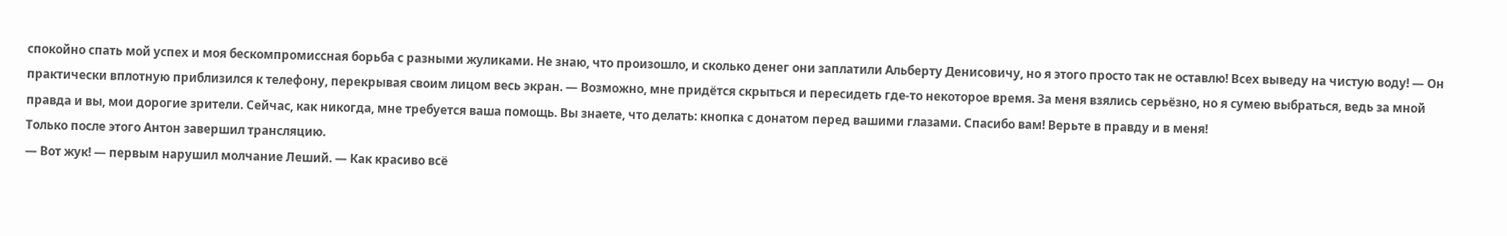спокойно спать мой успех и моя бескомпромиссная борьба с разными жуликами. Не знаю, что произошло, и сколько денег они заплатили Альберту Денисовичу, но я этого просто так не оставлю! Всех выведу на чистую воду! — Он практически вплотную приблизился к телефону, перекрывая своим лицом весь экран. — Возможно, мне придётся скрыться и пересидеть где-то некоторое время. За меня взялись серьёзно, но я сумею выбраться, ведь за мной правда и вы, мои дорогие зрители. Сейчас, как никогда, мне требуется ваша помощь. Вы знаете, что делать: кнопка с донатом перед вашими глазами. Спасибо вам! Верьте в правду и в меня!
Только после этого Антон завершил трансляцию.
— Вот жук! — первым нарушил молчание Леший. — Как красиво всё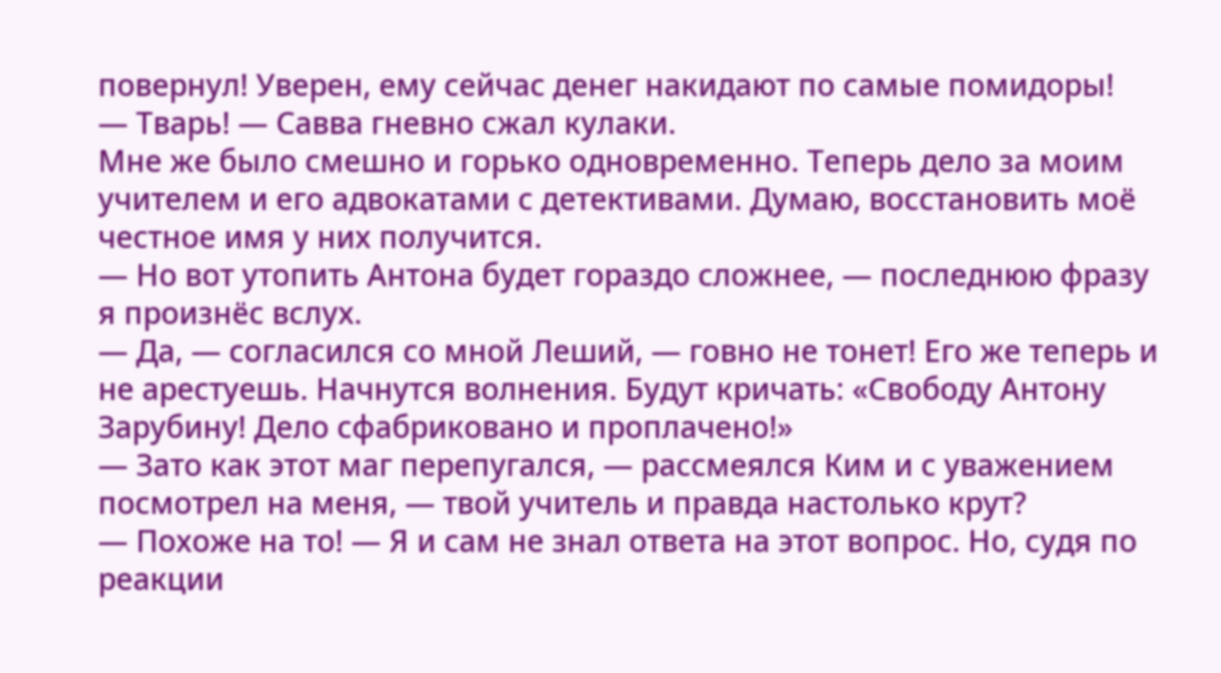повернул! Уверен, ему сейчас денег накидают по самые помидоры!
— Тварь! — Савва гневно сжал кулаки.
Мне же было смешно и горько одновременно. Теперь дело за моим учителем и его адвокатами с детективами. Думаю, восстановить моё честное имя у них получится.
— Но вот утопить Антона будет гораздо сложнее, — последнюю фразу я произнёс вслух.
— Да, — согласился со мной Леший, — говно не тонет! Его же теперь и не арестуешь. Начнутся волнения. Будут кричать: «Свободу Антону Зарубину! Дело сфабриковано и проплачено!»
— Зато как этот маг перепугался, — рассмеялся Ким и с уважением посмотрел на меня, — твой учитель и правда настолько крут?
— Похоже на то! — Я и сам не знал ответа на этот вопрос. Но, судя по реакции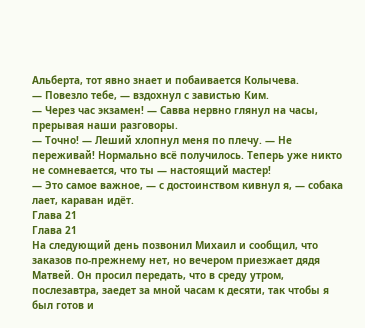Альберта, тот явно знает и побаивается Колычева.
— Повезло тебе, — вздохнул с завистью Ким.
— Через час экзамен! — Савва нервно глянул на часы, прерывая наши разговоры.
— Точно! — Леший хлопнул меня по плечу. — Не переживай! Нормально всё получилось. Теперь уже никто не сомневается, что ты — настоящий мастер!
— Это самое важное, — с достоинством кивнул я, — собака лает, караван идёт.
Глава 21
Глава 21
На следующий день позвонил Михаил и сообщил, что заказов по-прежнему нет, но вечером приезжает дядя Матвей. Он просил передать, что в среду утром, послезавтра, заедет за мной часам к десяти, так чтобы я был готов и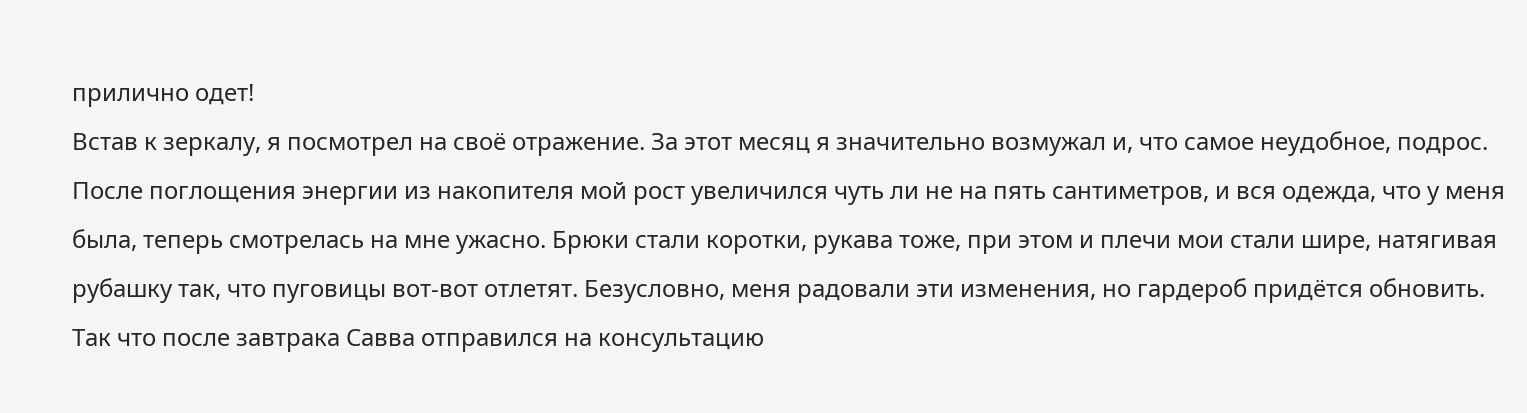прилично одет!
Встав к зеркалу, я посмотрел на своё отражение. За этот месяц я значительно возмужал и, что самое неудобное, подрос. После поглощения энергии из накопителя мой рост увеличился чуть ли не на пять сантиметров, и вся одежда, что у меня была, теперь смотрелась на мне ужасно. Брюки стали коротки, рукава тоже, при этом и плечи мои стали шире, натягивая рубашку так, что пуговицы вот-вот отлетят. Безусловно, меня радовали эти изменения, но гардероб придётся обновить.
Так что после завтрака Савва отправился на консультацию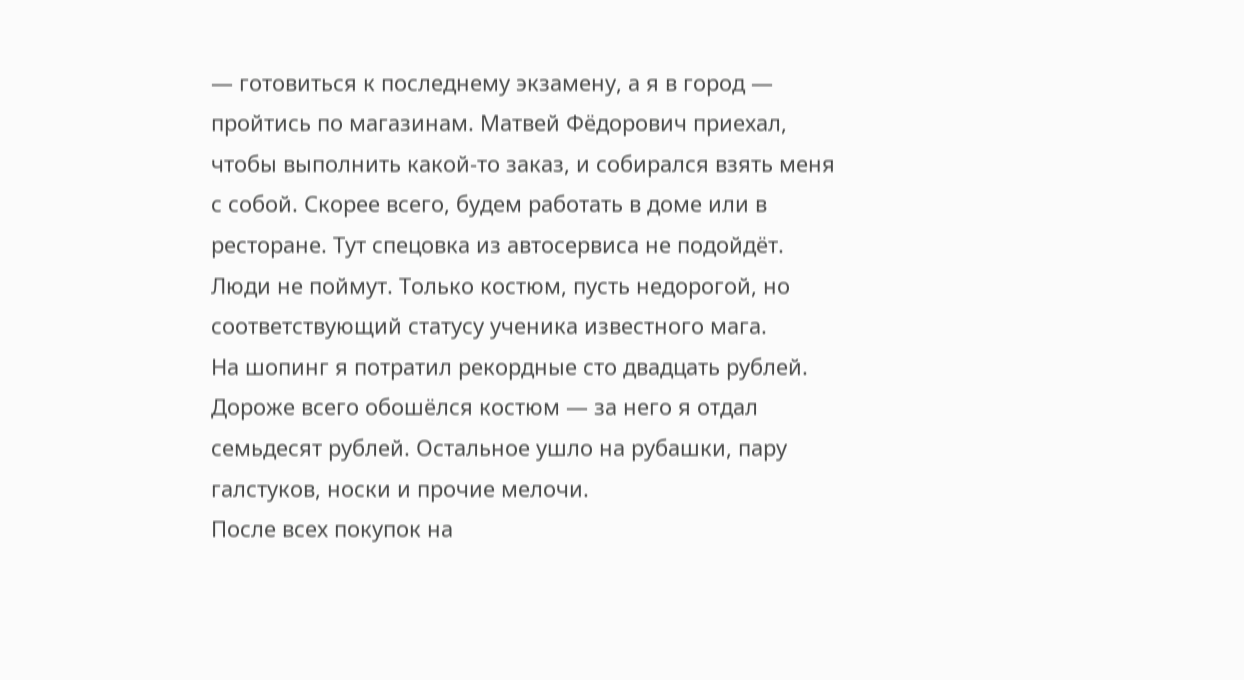— готовиться к последнему экзамену, а я в город — пройтись по магазинам. Матвей Фёдорович приехал, чтобы выполнить какой-то заказ, и собирался взять меня с собой. Скорее всего, будем работать в доме или в ресторане. Тут спецовка из автосервиса не подойдёт. Люди не поймут. Только костюм, пусть недорогой, но соответствующий статусу ученика известного мага.
На шопинг я потратил рекордные сто двадцать рублей. Дороже всего обошёлся костюм — за него я отдал семьдесят рублей. Остальное ушло на рубашки, пару галстуков, носки и прочие мелочи.
После всех покупок на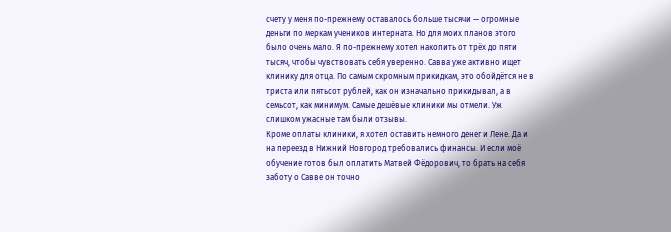счету у меня по-прежнему оставалось больше тысячи — огромные деньги по меркам учеников интерната. Но для моих планов этого было очень мало. Я по-прежнему хотел накопить от трёх до пяти тысяч, чтобы чувствовать себя уверенно. Савва уже активно ищет клинику для отца. По самым скромным прикидкам, это обойдётся не в триста или пятьсот рублей, как он изначально прикидывал, а в семьсот, как минимум. Самые дешёвые клиники мы отмели. Уж слишком ужасные там были отзывы.
Кроме оплаты клиники, я хотел оставить немного денег и Лене. Да и на переезд в Нижний Новгород требовались финансы. И если моё обучение готов был оплатить Матвей Фёдорович, то брать на себя заботу о Савве он точно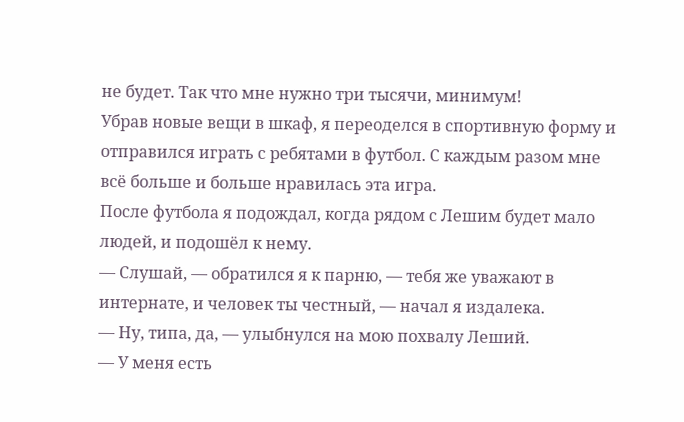не будет. Так что мне нужно три тысячи, минимум!
Убрав новые вещи в шкаф, я переоделся в спортивную форму и отправился играть с ребятами в футбол. С каждым разом мне всё больше и больше нравилась эта игра.
После футбола я подождал, когда рядом с Лешим будет мало людей, и подошёл к нему.
— Слушай, — обратился я к парню, — тебя же уважают в интернате, и человек ты честный, — начал я издалека.
— Ну, типа, да, — улыбнулся на мою похвалу Леший.
— У меня есть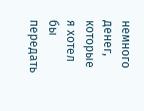немного денег, которые я хотел бы передать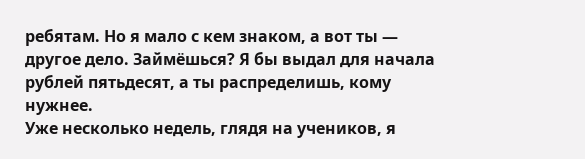ребятам. Но я мало с кем знаком, а вот ты — другое дело. Займёшься? Я бы выдал для начала рублей пятьдесят, а ты распределишь, кому нужнее.
Уже несколько недель, глядя на учеников, я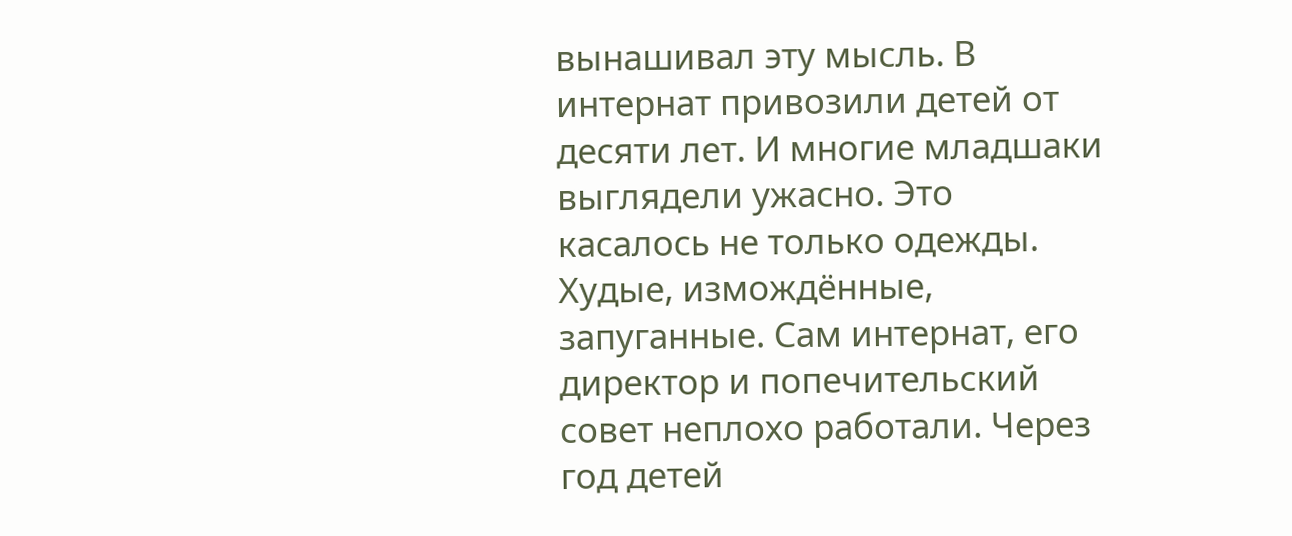вынашивал эту мысль. В интернат привозили детей от десяти лет. И многие младшаки выглядели ужасно. Это касалось не только одежды. Худые, измождённые, запуганные. Сам интернат, его директор и попечительский совет неплохо работали. Через год детей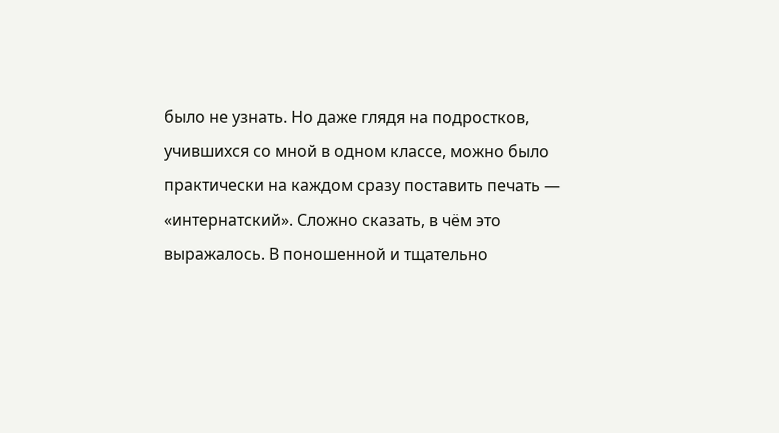было не узнать. Но даже глядя на подростков, учившихся со мной в одном классе, можно было практически на каждом сразу поставить печать — «интернатский». Сложно сказать, в чём это выражалось. В поношенной и тщательно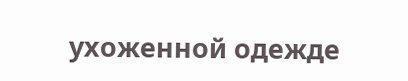ухоженной одежде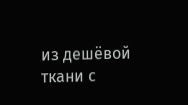из дешёвой ткани с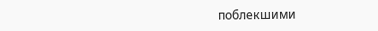поблекшими